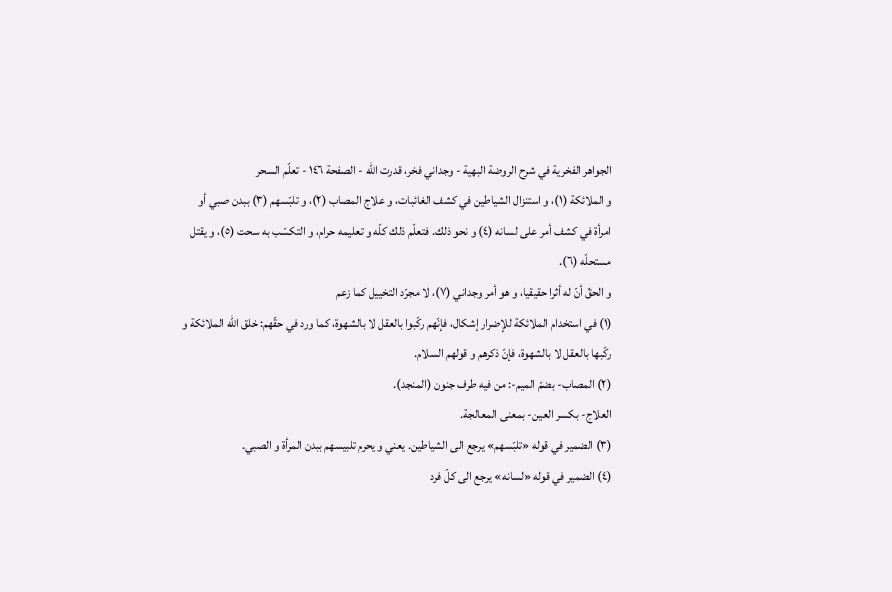الجواهر الفخرية في شرح الروضة البهية - وجداني فخر، قدرت الله - الصفحة ١٤٦ - تعلّم السحر
و الملائكة (١)، و استنزال الشياطين في كشف الغائبات، و علاج المصاب (٢)، و تلبّسهم (٣) ببدن صبي أو امرأة في كشف أمر على لسانه (٤) و نحو ذلك. فتعلّم ذلك كلّه و تعليمه حرام، و التكسّب به سحت (٥)، و يقتل مستحلّه (٦).
و الحقّ أنّ له أثرا حقيقيا، و هو أمر وجداني (٧)، لا مجرّد التخييل كما زعم
(١) في استخدام الملائكة للإضرار إشكال، فإنّهم ركّبوا بالعقل لا بالشهوة، كما ورد في حقّهم: خلق اللّه الملائكة و ركّبها بالعقل لا بالشهوة، فإنّ ذكرهم و قولهم السلام.
(٢) المصاب- بضمّ الميم-: من فيه طرف جنون (المنجد).
العلاج- بكسر العين- بمعنى المعالجة.
(٣) الضمير في قوله «تلبّسهم» يرجع الى الشياطين. يعني و يحرم تلبيسهم ببدن المرأة و الصبي.
(٤) الضمير في قوله «لسانه» يرجع الى كلّ فرد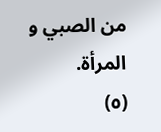من الصبي و المرأة.
(٥)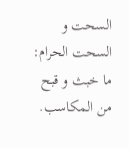السحت و السحت الحرام: ما خبث و قبح من المكاسب.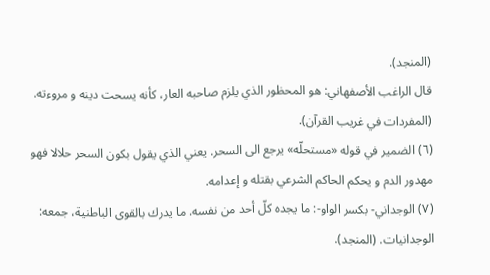(المنجد).
قال الراغب الأصفهاني: هو المحظور الذي يلزم صاحبه العار، كأنه يسحت دينه و مروءته. (المفردات في غريب القرآن).
(٦) الضمير في قوله «مستحلّه» يرجع الى السحر. يعني الذي يقول بكون السحر حلالا فهو مهدور الدم و يحكم الحاكم الشرعي بقتله و إعدامه.
(٧) الوجداني- بكسر الواو-: ما يجده كلّ أحد من نفسه. ما يدرك بالقوى الباطنية، جمعه: الوجدانيات. (المنجد).